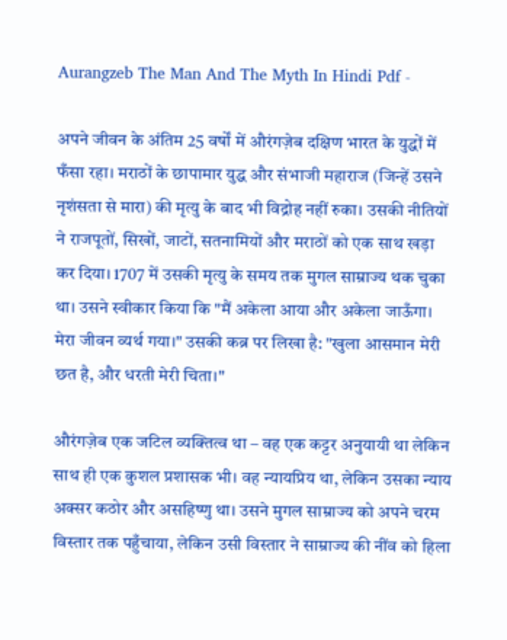Aurangzeb The Man And The Myth In Hindi Pdf -

अपने जीवन के अंतिम 25 वर्षों में औरंगज़ेब दक्षिण भारत के युद्धों में फँसा रहा। मराठों के छापामार युद्ध और संभाजी महाराज (जिन्हें उसने नृशंसता से मारा) की मृत्यु के बाद भी विद्रोह नहीं रुका। उसकी नीतियों ने राजपूतों, सिखों, जाटों, सतनामियों और मराठों को एक साथ खड़ा कर दिया। 1707 में उसकी मृत्यु के समय तक मुगल साम्राज्य थक चुका था। उसने स्वीकार किया कि "मैं अकेला आया और अकेला जाऊँगा। मेरा जीवन व्यर्थ गया।" उसकी कब्र पर लिखा है: "खुला आसमान मेरी छत है, और धरती मेरी चिता।"

औरंगज़ेब एक जटिल व्यक्तित्व था – वह एक कट्टर अनुयायी था लेकिन साथ ही एक कुशल प्रशासक भी। वह न्यायप्रिय था, लेकिन उसका न्याय अक्सर कठोर और असहिष्णु था। उसने मुगल साम्राज्य को अपने चरम विस्तार तक पहुँचाया, लेकिन उसी विस्तार ने साम्राज्य की नींव को हिला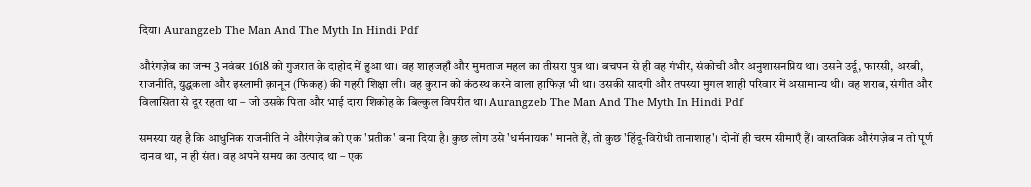दिया। Aurangzeb The Man And The Myth In Hindi Pdf

औरंगज़ेब का जन्म 3 नवंबर 1618 को गुजरात के दाहोद में हुआ था। वह शाहजहाँ और मुमताज महल का तीसरा पुत्र था। बचपन से ही वह गंभीर, संकोची और अनुशासनप्रिय था। उसने उर्दू, फारसी, अरबी, राजनीति, युद्धकला और इस्लामी क़ानून (फिकह) की गहरी शिक्षा ली। वह कुरान को कंठस्थ करने वाला हाफिज़ भी था। उसकी सादगी और तपस्या मुगल शाही परिवार में असामान्य थी। वह शराब, संगीत और विलासिता से दूर रहता था – जो उसके पिता और भाई दारा शिकोह के बिल्कुल विपरीत था। Aurangzeb The Man And The Myth In Hindi Pdf

समस्या यह है कि आधुनिक राजनीति ने औरंगज़ेब को एक 'प्रतीक' बना दिया है। कुछ लोग उसे 'धर्मनायक' मानते हैं, तो कुछ 'हिंदू-विरोधी तानाशाह'। दोनों ही चरम सीमाएँ हैं। वास्तविक औरंगज़ेब न तो पूर्ण दानव था, न ही संत। वह अपने समय का उत्पाद था – एक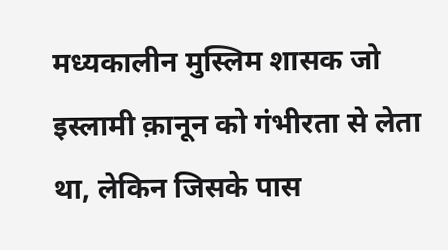मध्यकालीन मुस्लिम शासक जो इस्लामी क़ानून को गंभीरता से लेता था, लेकिन जिसके पास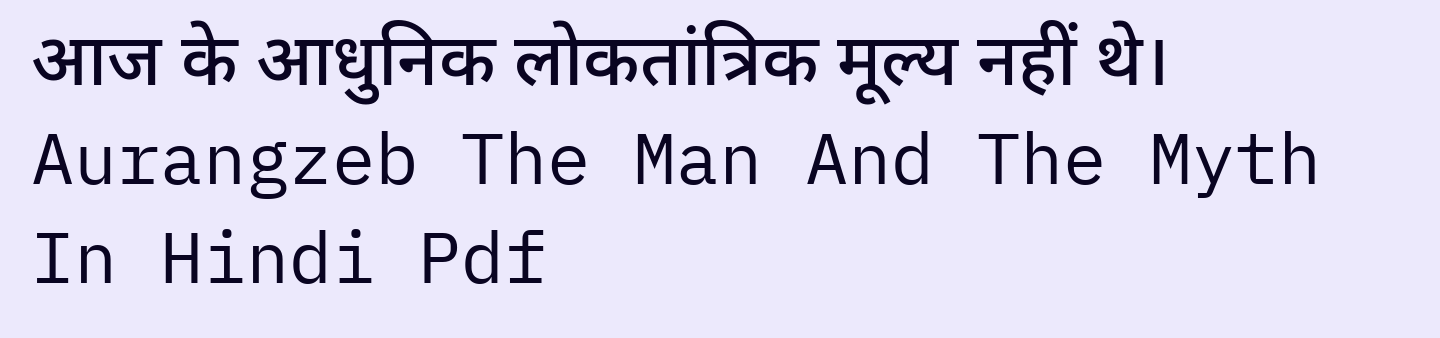आज के आधुनिक लोकतांत्रिक मूल्य नहीं थे। Aurangzeb The Man And The Myth In Hindi Pdf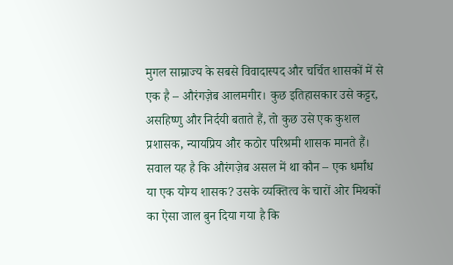मुगल साम्राज्य के सबसे विवादास्पद और चर्चित शासकों में से एक है – औरंगज़ेब आलमगीर। कुछ इतिहासकार उसे कट्टर, असहिष्णु और निर्दयी बताते हैं, तो कुछ उसे एक कुशल प्रशासक, न्यायप्रिय और कठोर परिश्रमी शासक मानते हैं। सवाल यह है कि औरंगज़ेब असल में था कौन – एक धर्मांध या एक योग्य शासक? उसके व्यक्तित्व के चारों ओर मिथकों का ऐसा जाल बुन दिया गया है कि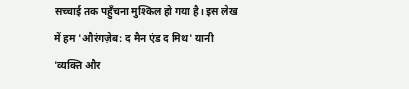सच्चाई तक पहुँचना मुश्किल हो गया है। इस लेख में हम 'औरंगज़ेब: द मैन एंड द मिथ' यानी 'व्यक्ति और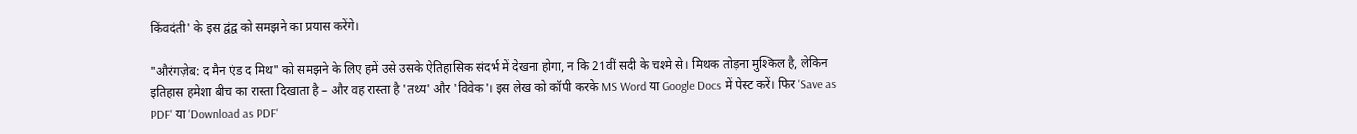किंवदंती' के इस द्वंद्व को समझने का प्रयास करेंगे।

"औरंगज़ेब: द मैन एंड द मिथ" को समझने के लिए हमें उसे उसके ऐतिहासिक संदर्भ में देखना होगा, न कि 21वीं सदी के चश्मे से। मिथक तोड़ना मुश्किल है, लेकिन इतिहास हमेशा बीच का रास्ता दिखाता है – और वह रास्ता है 'तथ्य' और 'विवेक'। इस लेख को कॉपी करके MS Word या Google Docs में पेस्ट करें। फिर 'Save as PDF' या 'Download as PDF'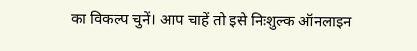का विकल्प चुनें। आप चाहें तो इसे निःशुल्क ऑनलाइन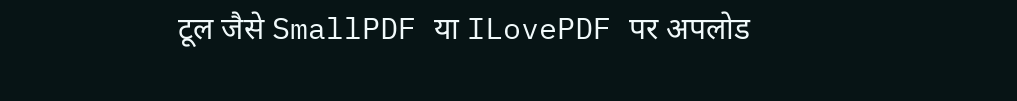टूल जैसे SmallPDF या ILovePDF पर अपलोड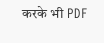करके भी PDF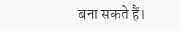बना सकते हैं।